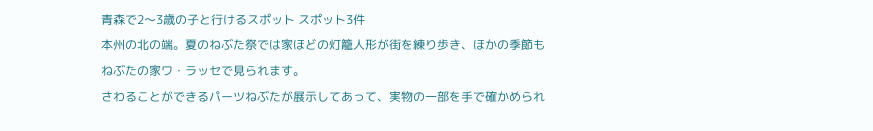青森で2〜3歳の子と行けるスポット スポット3件
本州の北の端。夏のねぶた祭では家ほどの灯籠人形が街を練り歩き、ほかの季節もねぶたの家ワ・ラッセで見られます。
さわることができるパーツねぶたが展示してあって、実物の一部を手で確かめられ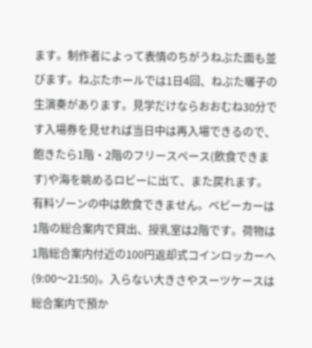ます。制作者によって表情のちがうねぶた面も並びます。ねぶたホールでは1日4回、ねぶた囃子の生演奏があります。見学だけならおおむね30分です入場券を見せれば当日中は再入場できるので、飽きたら1階・2階のフリースペース(飲食できます)や海を眺めるロビーに出て、また戻れます。有料ゾーンの中は飲食できません。ベビーカーは1階の総合案内で貸出、授乳室は2階です。荷物は1階総合案内付近の100円返却式コインロッカーへ(9:00〜21:50)。入らない大きさやスーツケースは総合案内で預か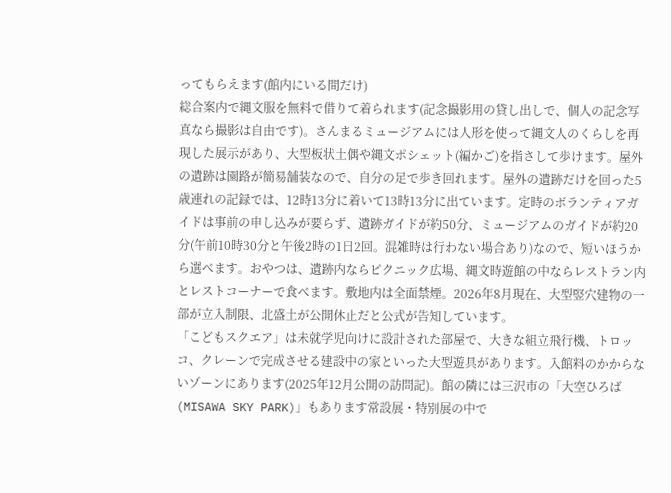ってもらえます(館内にいる間だけ)
総合案内で縄文服を無料で借りて着られます(記念撮影用の貸し出しで、個人の記念写真なら撮影は自由です)。さんまるミュージアムには人形を使って縄文人のくらしを再現した展示があり、大型板状土偶や縄文ポシェット(編かご)を指さして歩けます。屋外の遺跡は園路が簡易舗装なので、自分の足で歩き回れます。屋外の遺跡だけを回った5歳連れの記録では、12時13分に着いて13時13分に出ています。定時のボランティアガイドは事前の申し込みが要らず、遺跡ガイドが約50分、ミュージアムのガイドが約20分(午前10時30分と午後2時の1日2回。混雑時は行わない場合あり)なので、短いほうから選べます。おやつは、遺跡内ならピクニック広場、縄文時遊館の中ならレストラン内とレストコーナーで食べます。敷地内は全面禁煙。2026年8月現在、大型竪穴建物の一部が立入制限、北盛土が公開休止だと公式が告知しています。
「こどもスクエア」は未就学児向けに設計された部屋で、大きな組立飛行機、トロッコ、クレーンで完成させる建設中の家といった大型遊具があります。入館料のかからないゾーンにあります(2025年12月公開の訪問記)。館の隣には三沢市の「大空ひろば(MISAWA SKY PARK)」もあります常設展・特別展の中で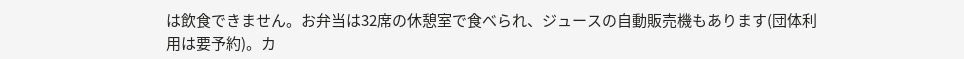は飲食できません。お弁当は32席の休憩室で食べられ、ジュースの自動販売機もあります(団体利用は要予約)。カ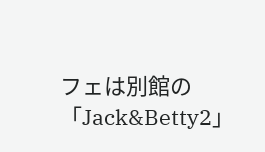フェは別館の「Jack&Betty2」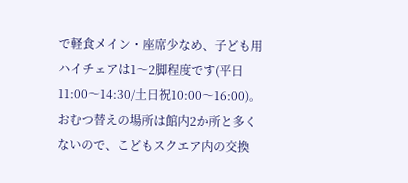で軽食メイン・座席少なめ、子ども用ハイチェアは1〜2脚程度です(平日11:00〜14:30/土日祝10:00〜16:00)。おむつ替えの場所は館内2か所と多くないので、こどもスクエア内の交換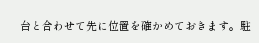台と合わせて先に位置を確かめておきます。駐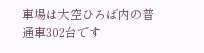車場は大空ひろば内の普通車302台です